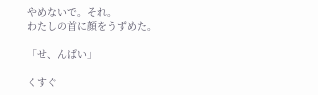やめないで。それ。
わたしの首に顔をうずめた。

「せ、んぱい」

くすぐ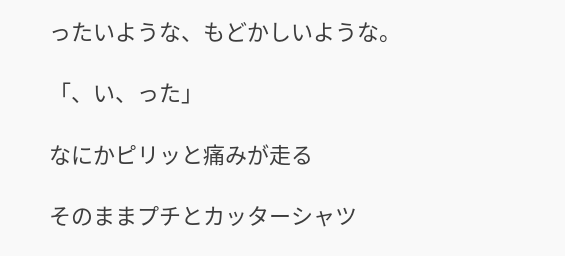ったいような、もどかしいような。

「、い、った」

なにかピリッと痛みが走る

そのままプチとカッターシャツ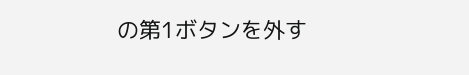の第1ボタンを外す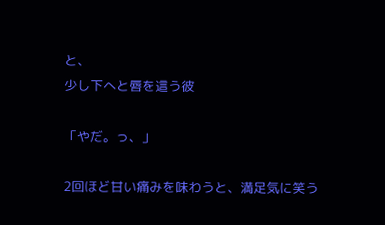と、
少し下へと唇を這う彼

「やだ。っ、」

2回ほど甘い痛みを味わうと、満足気に笑う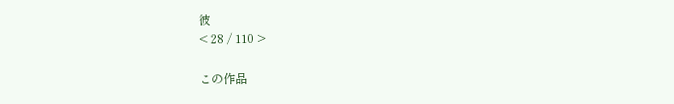彼
< 28 / 110 >

この作品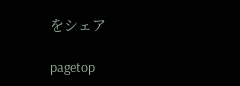をシェア

pagetop